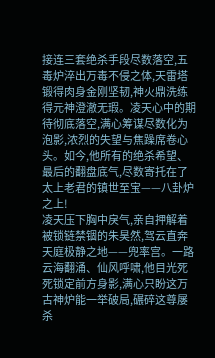接连三套绝杀手段尽数落空,五毒炉淬出万毒不侵之体,天雷塔锻得肉身金刚坚韧,神火鼎洗练得元神澄澈无瑕。凌天心中的期待彻底落空,满心筹谋尽数化为泡影,浓烈的失望与焦躁席卷心头。如今,他所有的绝杀希望、最后的翻盘底气,尽数寄托在了太上老君的镇世至宝——八卦炉之上!
凌天压下胸中戾气,亲自押解着被锁链禁锢的朱昊然,驾云直奔天庭极静之地——兜率宫。一路云海翻涌、仙风呼啸,他目光死死锁定前方身影,满心只盼这万古神炉能一举破局,碾碎这尊屡杀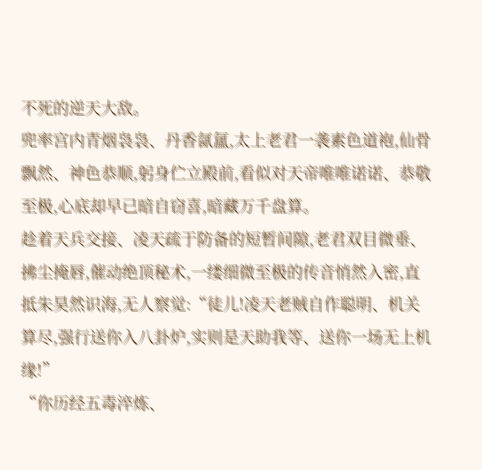不死的逆天大敌。
兜率宫内青烟袅袅、丹香氤氲,太上老君一袭素色道袍,仙骨飘然、神色恭顺,躬身伫立殿前,看似对天帝唯唯诺诺、恭敬至极,心底却早已暗自窃喜,暗藏万千盘算。
趁着天兵交接、凌天疏于防备的短暂间隙,老君双目微垂、拂尘掩唇,催动绝顶秘术,一缕细微至极的传音悄然入密,直抵朱昊然识海,无人察觉:“徒儿!凌天老贼自作聪明、机关算尽,强行送你入八卦炉,实则是天助我等、送你一场无上机缘!”
“你历经五毒淬炼、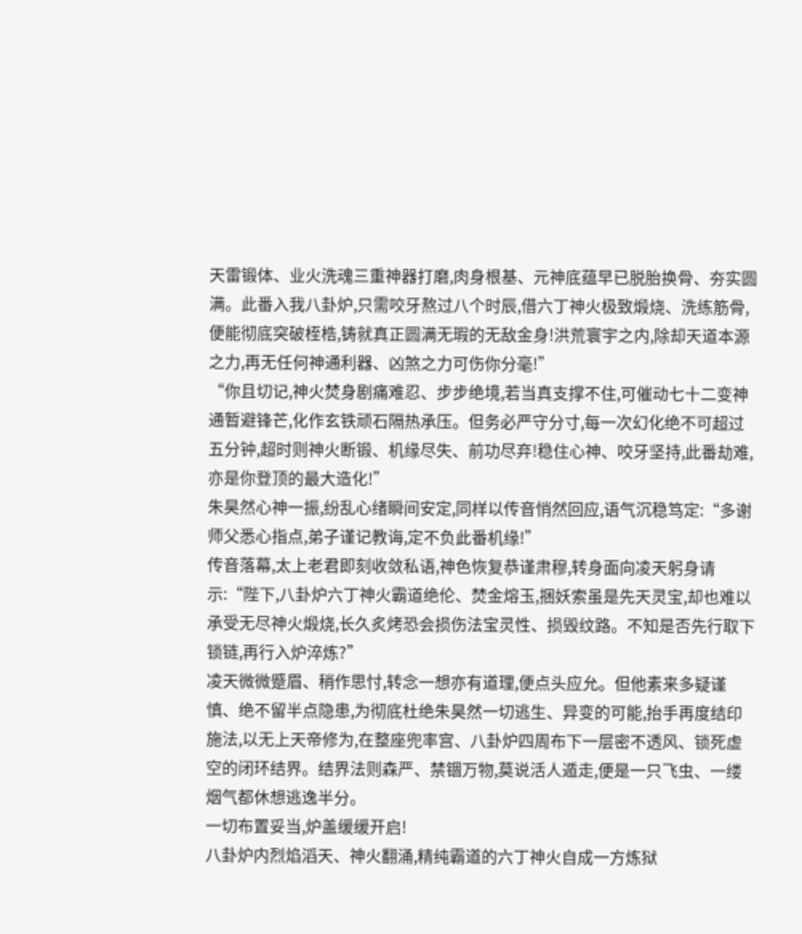天雷锻体、业火洗魂三重神器打磨,肉身根基、元神底蕴早已脱胎换骨、夯实圆满。此番入我八卦炉,只需咬牙熬过八个时辰,借六丁神火极致煅烧、洗练筋骨,便能彻底突破桎梏,铸就真正圆满无瑕的无敌金身!洪荒寰宇之内,除却天道本源之力,再无任何神通利器、凶煞之力可伤你分毫!”
“你且切记,神火焚身剧痛难忍、步步绝境,若当真支撑不住,可催动七十二变神通暂避锋芒,化作玄铁顽石隔热承压。但务必严守分寸,每一次幻化绝不可超过五分钟,超时则神火断锻、机缘尽失、前功尽弃!稳住心神、咬牙坚持,此番劫难,亦是你登顶的最大造化!”
朱昊然心神一振,纷乱心绪瞬间安定,同样以传音悄然回应,语气沉稳笃定:“多谢师父悉心指点,弟子谨记教诲,定不负此番机缘!”
传音落幕,太上老君即刻收敛私语,神色恢复恭谨肃穆,转身面向凌天躬身请示:“陛下,八卦炉六丁神火霸道绝伦、焚金熔玉,捆妖索虽是先天灵宝,却也难以承受无尽神火煅烧,长久炙烤恐会损伤法宝灵性、损毁纹路。不知是否先行取下锁链,再行入炉淬炼?”
凌天微微蹙眉、稍作思忖,转念一想亦有道理,便点头应允。但他素来多疑谨慎、绝不留半点隐患,为彻底杜绝朱昊然一切逃生、异变的可能,抬手再度结印施法,以无上天帝修为,在整座兜率宫、八卦炉四周布下一层密不透风、锁死虚空的闭环结界。结界法则森严、禁锢万物,莫说活人遁走,便是一只飞虫、一缕烟气都休想逃逸半分。
一切布置妥当,炉盖缓缓开启!
八卦炉内烈焰滔天、神火翻涌,精纯霸道的六丁神火自成一方炼狱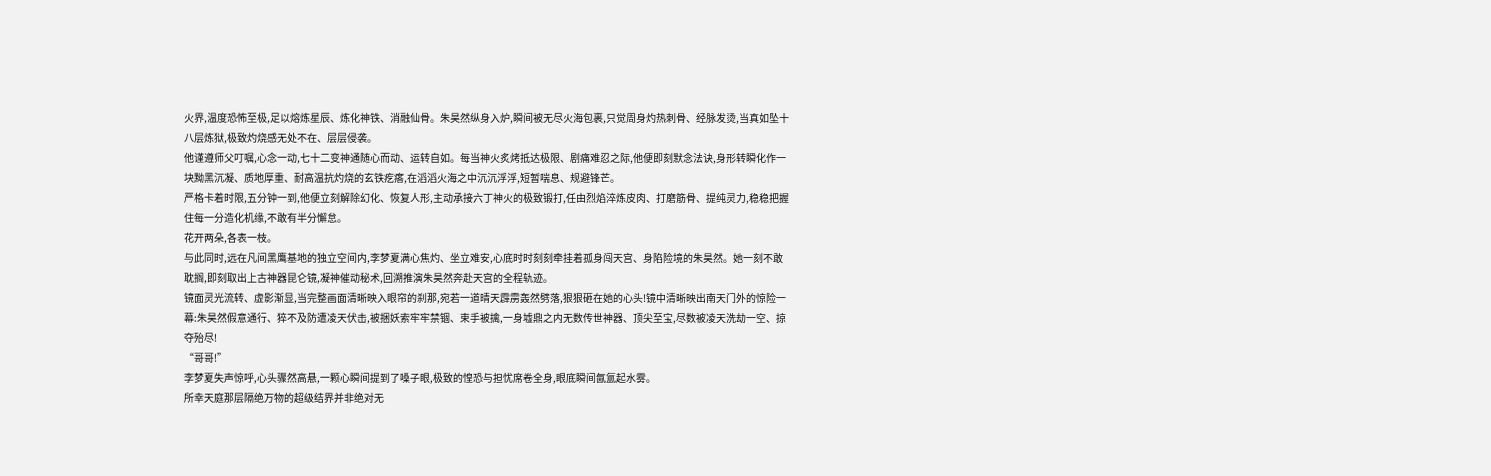火界,温度恐怖至极,足以熔炼星辰、炼化神铁、消融仙骨。朱昊然纵身入炉,瞬间被无尽火海包裹,只觉周身灼热刺骨、经脉发烫,当真如坠十八层炼狱,极致灼烧感无处不在、层层侵袭。
他谨遵师父叮嘱,心念一动,七十二变神通随心而动、运转自如。每当神火炙烤抵达极限、剧痛难忍之际,他便即刻默念法诀,身形转瞬化作一块黝黑沉凝、质地厚重、耐高温抗灼烧的玄铁疙瘩,在滔滔火海之中沉沉浮浮,短暂喘息、规避锋芒。
严格卡着时限,五分钟一到,他便立刻解除幻化、恢复人形,主动承接六丁神火的极致锻打,任由烈焰淬炼皮肉、打磨筋骨、提纯灵力,稳稳把握住每一分造化机缘,不敢有半分懈怠。
花开两朵,各表一枝。
与此同时,远在凡间黑鹰基地的独立空间内,李梦夏满心焦灼、坐立难安,心底时时刻刻牵挂着孤身闯天宫、身陷险境的朱昊然。她一刻不敢耽搁,即刻取出上古神器昆仑镜,凝神催动秘术,回溯推演朱昊然奔赴天宫的全程轨迹。
镜面灵光流转、虚影渐显,当完整画面清晰映入眼帘的刹那,宛若一道晴天霹雳轰然劈落,狠狠砸在她的心头!镜中清晰映出南天门外的惊险一幕:朱昊然假意通行、猝不及防遭凌天伏击,被捆妖索牢牢禁锢、束手被擒,一身墟鼎之内无数传世神器、顶尖至宝,尽数被凌天洗劫一空、掠夺殆尽!
“哥哥!”
李梦夏失声惊呼,心头骤然高悬,一颗心瞬间提到了嗓子眼,极致的惶恐与担忧席卷全身,眼底瞬间氤氲起水雾。
所幸天庭那层隔绝万物的超级结界并非绝对无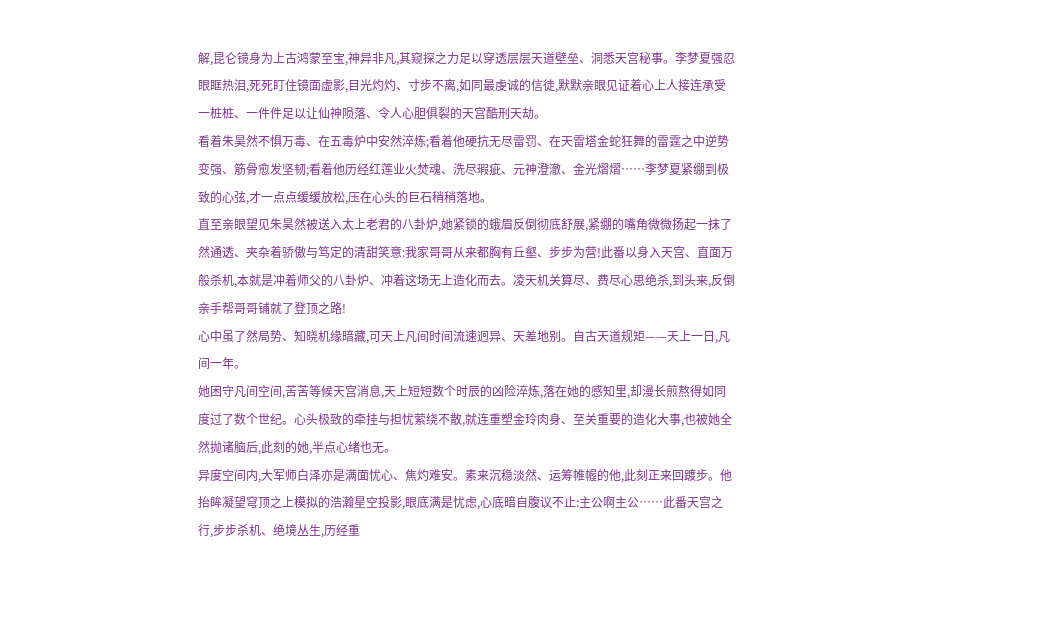解,昆仑镜身为上古鸿蒙至宝,神异非凡,其窥探之力足以穿透层层天道壁垒、洞悉天宫秘事。李梦夏强忍眼眶热泪,死死盯住镜面虚影,目光灼灼、寸步不离,如同最虔诚的信徒,默默亲眼见证着心上人接连承受一桩桩、一件件足以让仙神陨落、令人心胆俱裂的天宫酷刑天劫。
看着朱昊然不惧万毒、在五毒炉中安然淬炼;看着他硬抗无尽雷罚、在天雷塔金蛇狂舞的雷霆之中逆势变强、筋骨愈发坚韧;看着他历经红莲业火焚魂、洗尽瑕疵、元神澄澈、金光熠熠……李梦夏紧绷到极致的心弦,才一点点缓缓放松,压在心头的巨石稍稍落地。
直至亲眼望见朱昊然被送入太上老君的八卦炉,她紧锁的蛾眉反倒彻底舒展,紧绷的嘴角微微扬起一抹了然通透、夹杂着骄傲与笃定的清甜笑意:我家哥哥从来都胸有丘壑、步步为营!此番以身入天宫、直面万般杀机,本就是冲着师父的八卦炉、冲着这场无上造化而去。凌天机关算尽、费尽心思绝杀,到头来,反倒亲手帮哥哥铺就了登顶之路!
心中虽了然局势、知晓机缘暗藏,可天上凡间时间流速迥异、天差地别。自古天道规矩——天上一日,凡间一年。
她困守凡间空间,苦苦等候天宫消息,天上短短数个时辰的凶险淬炼,落在她的感知里,却漫长煎熬得如同度过了数个世纪。心头极致的牵挂与担忧萦绕不散,就连重塑金玲肉身、至关重要的造化大事,也被她全然抛诸脑后,此刻的她,半点心绪也无。
异度空间内,大军师白泽亦是满面忧心、焦灼难安。素来沉稳淡然、运筹帷幄的他,此刻正来回踱步。他抬眸凝望穹顶之上模拟的浩瀚星空投影,眼底满是忧虑,心底暗自腹议不止:主公啊主公……此番天宫之行,步步杀机、绝境丛生,历经重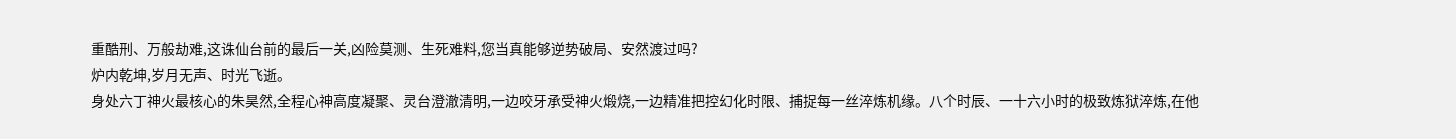重酷刑、万般劫难,这诛仙台前的最后一关,凶险莫测、生死难料,您当真能够逆势破局、安然渡过吗?
炉内乾坤,岁月无声、时光飞逝。
身处六丁神火最核心的朱昊然,全程心神高度凝聚、灵台澄澈清明,一边咬牙承受神火煅烧,一边精准把控幻化时限、捕捉每一丝淬炼机缘。八个时辰、一十六小时的极致炼狱淬炼,在他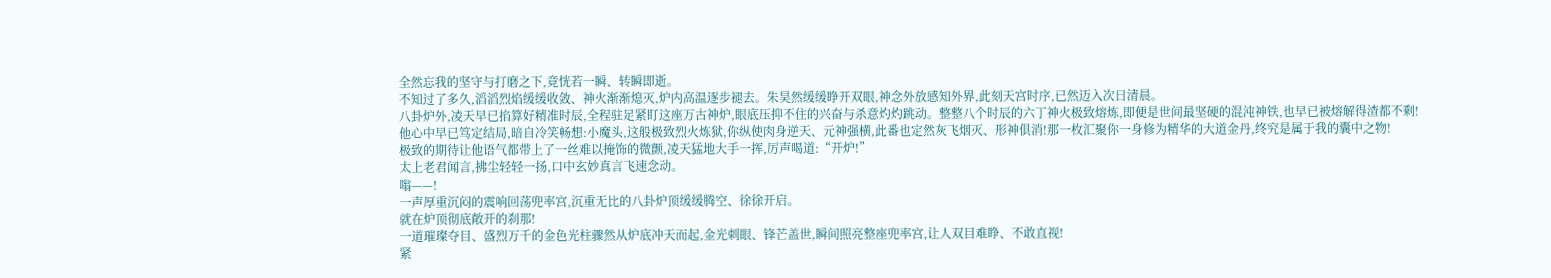全然忘我的坚守与打磨之下,竟恍若一瞬、转瞬即逝。
不知过了多久,滔滔烈焰缓缓收敛、神火渐渐熄灭,炉内高温逐步褪去。朱昊然缓缓睁开双眼,神念外放感知外界,此刻天宫时序,已然迈入次日清晨。
八卦炉外,凌天早已掐算好精准时辰,全程驻足紧盯这座万古神炉,眼底压抑不住的兴奋与杀意灼灼跳动。整整八个时辰的六丁神火极致熔炼,即便是世间最坚硬的混沌神铁,也早已被熔解得渣都不剩!
他心中早已笃定结局,暗自冷笑畅想:小魔头,这般极致烈火炼狱,你纵使肉身逆天、元神强横,此番也定然灰飞烟灭、形神俱消!那一枚汇聚你一身修为精华的大道金丹,终究是属于我的囊中之物!
极致的期待让他语气都带上了一丝难以掩饰的微颤,凌天猛地大手一挥,厉声喝道:“开炉!”
太上老君闻言,拂尘轻轻一扬,口中玄妙真言飞速念动。
嗡——!
一声厚重沉闷的震响回荡兜率宫,沉重无比的八卦炉顶缓缓腾空、徐徐开启。
就在炉顶彻底敞开的刹那!
一道璀璨夺目、盛烈万千的金色光柱骤然从炉底冲天而起,金光刺眼、锋芒盖世,瞬间照亮整座兜率宫,让人双目难睁、不敢直视!
紧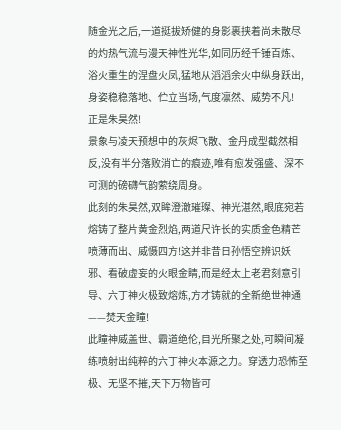随金光之后,一道挺拔矫健的身影裹挟着尚未散尽的灼热气流与漫天神性光华,如同历经千锤百炼、浴火重生的涅盘火凤,猛地从滔滔余火中纵身跃出,身姿稳稳落地、伫立当场,气度凛然、威势不凡!
正是朱昊然!
景象与凌天预想中的灰烬飞散、金丹成型截然相反,没有半分落败消亡的痕迹,唯有愈发强盛、深不可测的磅礴气韵萦绕周身。
此刻的朱昊然,双眸澄澈璀璨、神光湛然,眼底宛若熔铸了整片黄金烈焰,两道尺许长的实质金色精芒喷薄而出、威慑四方!这并非昔日孙悟空辨识妖邪、看破虚妄的火眼金睛,而是经太上老君刻意引导、六丁神火极致熔炼,方才铸就的全新绝世神通——焚天金瞳!
此瞳神威盖世、霸道绝伦,目光所聚之处,可瞬间凝练喷射出纯粹的六丁神火本源之力。穿透力恐怖至极、无坚不摧,天下万物皆可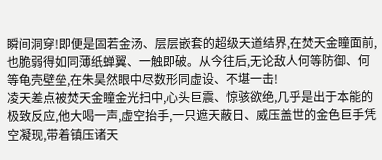瞬间洞穿!即便是固若金汤、层层嵌套的超级天道结界,在焚天金瞳面前,也脆弱得如同薄纸蝉翼、一触即破。从今往后,无论敌人何等防御、何等龟壳壁垒,在朱昊然眼中尽数形同虚设、不堪一击!
凌天差点被焚天金瞳金光扫中,心头巨震、惊骇欲绝,几乎是出于本能的极致反应,他大喝一声,虚空抬手,一只遮天蔽日、威压盖世的金色巨手凭空凝现,带着镇压诸天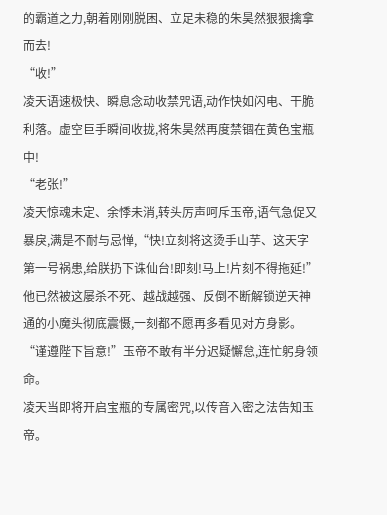的霸道之力,朝着刚刚脱困、立足未稳的朱昊然狠狠擒拿而去!
“收!”
凌天语速极快、瞬息念动收禁咒语,动作快如闪电、干脆利落。虚空巨手瞬间收拢,将朱昊然再度禁锢在黄色宝瓶中!
“老张!”
凌天惊魂未定、余悸未消,转头厉声呵斥玉帝,语气急促又暴戾,满是不耐与忌惮,“快!立刻将这烫手山芋、这天字第一号祸患,给朕扔下诛仙台!即刻!马上!片刻不得拖延!”
他已然被这屡杀不死、越战越强、反倒不断解锁逆天神通的小魔头彻底震慑,一刻都不愿再多看见对方身影。
“谨遵陛下旨意!”玉帝不敢有半分迟疑懈怠,连忙躬身领命。
凌天当即将开启宝瓶的专属密咒,以传音入密之法告知玉帝。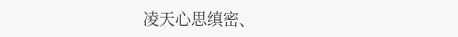凌天心思缜密、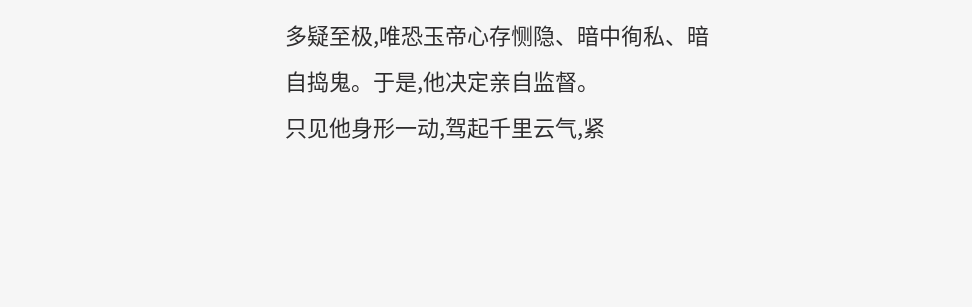多疑至极,唯恐玉帝心存恻隐、暗中徇私、暗自捣鬼。于是,他决定亲自监督。
只见他身形一动,驾起千里云气,紧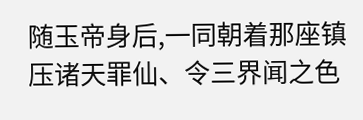随玉帝身后,一同朝着那座镇压诸天罪仙、令三界闻之色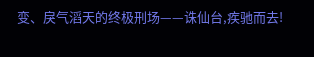变、戾气滔天的终极刑场——诛仙台,疾驰而去!